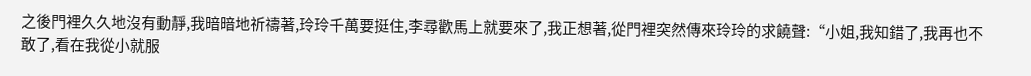之後門裡久久地沒有動靜,我暗暗地祈禱著,玲玲千萬要挺住,李尋歡馬上就要來了,我正想著,從門裡突然傳來玲玲的求饒聲:“小姐,我知錯了,我再也不敢了,看在我從小就服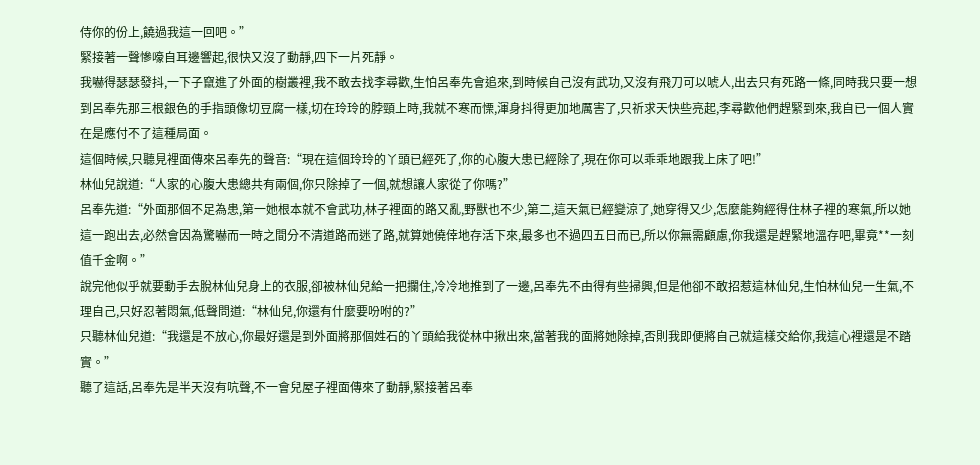侍你的份上,饒過我這一回吧。”
緊接著一聲慘嚎自耳邊響起,很快又沒了動靜,四下一片死靜。
我嚇得瑟瑟發抖,一下子竄進了外面的樹叢裡,我不敢去找李尋歡,生怕呂奉先會追來,到時候自己沒有武功,又沒有飛刀可以唬人,出去只有死路一條,同時我只要一想到呂奉先那三根銀色的手指頭像切豆腐一樣,切在玲玲的脖頸上時,我就不寒而慄,渾身抖得更加地厲害了,只祈求天快些亮起,李尋歡他們趕緊到來,我自已一個人實在是應付不了這種局面。
這個時候,只聽見裡面傳來呂奉先的聲音:“現在這個玲玲的丫頭已經死了,你的心腹大患已經除了,現在你可以乖乖地跟我上床了吧!”
林仙兒說道:“人家的心腹大患總共有兩個,你只除掉了一個,就想讓人家從了你嗎?”
呂奉先道:“外面那個不足為患,第一她根本就不會武功,林子裡面的路又亂,野獸也不少,第二,這天氣已經變涼了,她穿得又少,怎麼能夠經得住林子裡的寒氣,所以她這一跑出去,必然會因為驚嚇而一時之間分不清道路而迷了路,就算她僥倖地存活下來,最多也不過四五日而已,所以你無需顧慮,你我還是趕緊地溫存吧,畢竟**一刻值千金啊。”
說完他似乎就要動手去脫林仙兒身上的衣服,卻被林仙兒給一把攔住,冷冷地推到了一邊,呂奉先不由得有些掃興,但是他卻不敢招惹這林仙兒,生怕林仙兒一生氣,不理自己,只好忍著悶氣,低聲問道:“林仙兒,你還有什麼要吩咐的?”
只聽林仙兒道:“我還是不放心,你最好還是到外面將那個姓石的丫頭給我從林中揪出來,當著我的面將她除掉,否則我即便將自己就這樣交給你,我這心裡還是不踏實。”
聽了這話,呂奉先是半天沒有吭聲,不一會兒屋子裡面傳來了動靜,緊接著呂奉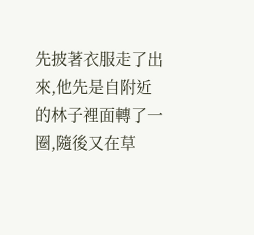先披著衣服走了出來,他先是自附近的林子裡面轉了一圈,隨後又在草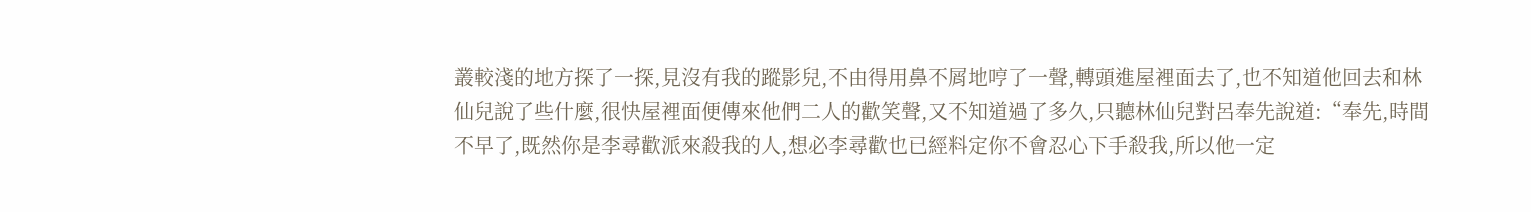叢較淺的地方探了一探,見沒有我的蹤影兒,不由得用鼻不屑地哼了一聲,轉頭進屋裡面去了,也不知道他回去和林仙兒說了些什麼,很快屋裡面便傳來他們二人的歡笑聲,又不知道過了多久,只聽林仙兒對呂奉先說道:“奉先,時間不早了,既然你是李尋歡派來殺我的人,想必李尋歡也已經料定你不會忍心下手殺我,所以他一定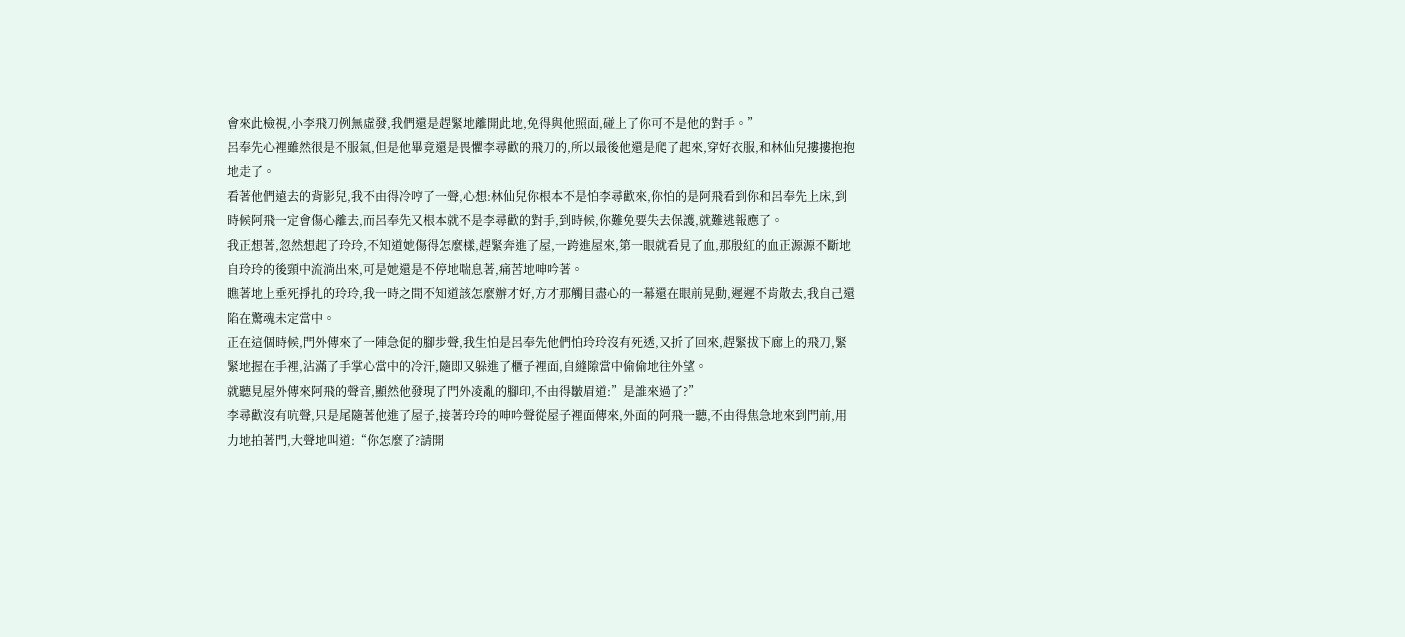會來此檢視,小李飛刀例無虛發,我們還是趕緊地離開此地,免得與他照面,碰上了你可不是他的對手。”
呂奉先心裡雖然很是不服氣,但是他畢竟還是畏懼李尋歡的飛刀的,所以最後他還是爬了起來,穿好衣服,和林仙兒摟摟抱抱地走了。
看著他們遠去的背影兒,我不由得冷哼了一聲,心想:林仙兒你根本不是怕李尋歡來,你怕的是阿飛看到你和呂奉先上床,到時候阿飛一定會傷心離去,而呂奉先又根本就不是李尋歡的對手,到時候,你難免要失去保護,就難逃報應了。
我正想著,忽然想起了玲玲,不知道她傷得怎麼樣,趕緊奔進了屋,一跨進屋來,第一眼就看見了血,那殷紅的血正源源不斷地自玲玲的後頸中流淌出來,可是她還是不停地喘息著,痛苦地呻吟著。
瞧著地上垂死掙扎的玲玲,我一時之間不知道該怎麼辦才好,方才那觸目盡心的一幕還在眼前晃動,遲遲不肯散去,我自己還陷在驚魂未定當中。
正在這個時候,門外傳來了一陣急促的腳步聲,我生怕是呂奉先他們怕玲玲沒有死透,又折了回來,趕緊拔下廊上的飛刀,緊緊地握在手裡,沾滿了手掌心當中的冷汗,隨即又躲進了櫃子裡面,自縫隙當中偷偷地往外望。
就聽見屋外傳來阿飛的聲音,顯然他發現了門外凌亂的腳印,不由得皺眉道:”是誰來過了?”
李尋歡沒有吭聲,只是尾隨著他進了屋子,接著玲玲的呻吟聲從屋子裡面傳來,外面的阿飛一聽,不由得焦急地來到門前,用力地拍著門,大聲地叫道:“你怎麼了?請開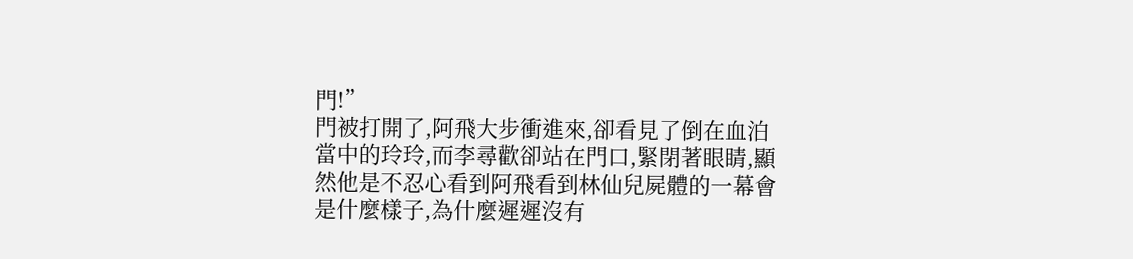門!”
門被打開了,阿飛大步衝進來,卻看見了倒在血泊當中的玲玲,而李尋歡卻站在門口,緊閉著眼睛,顯然他是不忍心看到阿飛看到林仙兒屍體的一幕會是什麼樣子,為什麼遲遲沒有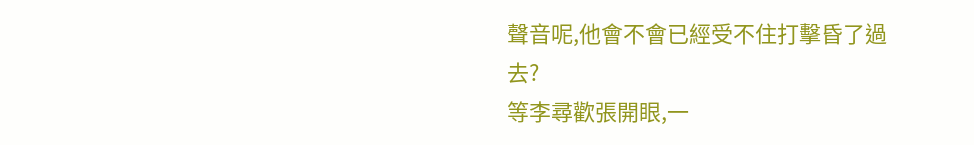聲音呢,他會不會已經受不住打擊昏了過去?
等李尋歡張開眼,一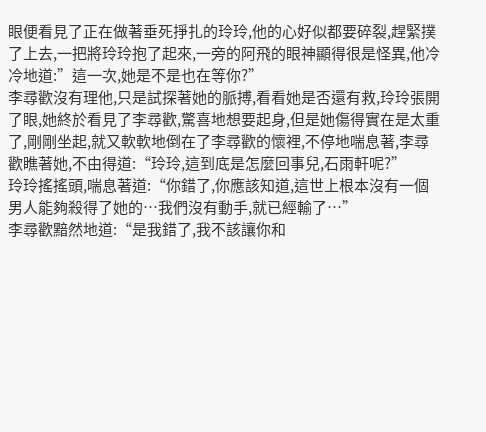眼便看見了正在做著垂死掙扎的玲玲,他的心好似都要碎裂,趕緊撲了上去,一把將玲玲抱了起來,一旁的阿飛的眼神顯得很是怪異,他冷冷地道:”這一次,她是不是也在等你?”
李尋歡沒有理他,只是試探著她的脈搏,看看她是否還有救,玲玲張開了眼,她終於看見了李尋歡,驚喜地想要起身,但是她傷得實在是太重了,剛剛坐起,就又軟軟地倒在了李尋歡的懷裡,不停地喘息著,李尋歡瞧著她,不由得道:“玲玲,這到底是怎麼回事兒,石雨軒呢?”
玲玲搖搖頭,喘息著道:“你錯了,你應該知道,這世上根本沒有一個男人能夠殺得了她的…我們沒有動手,就已經輸了…”
李尋歡黯然地道:“是我錯了,我不該讓你和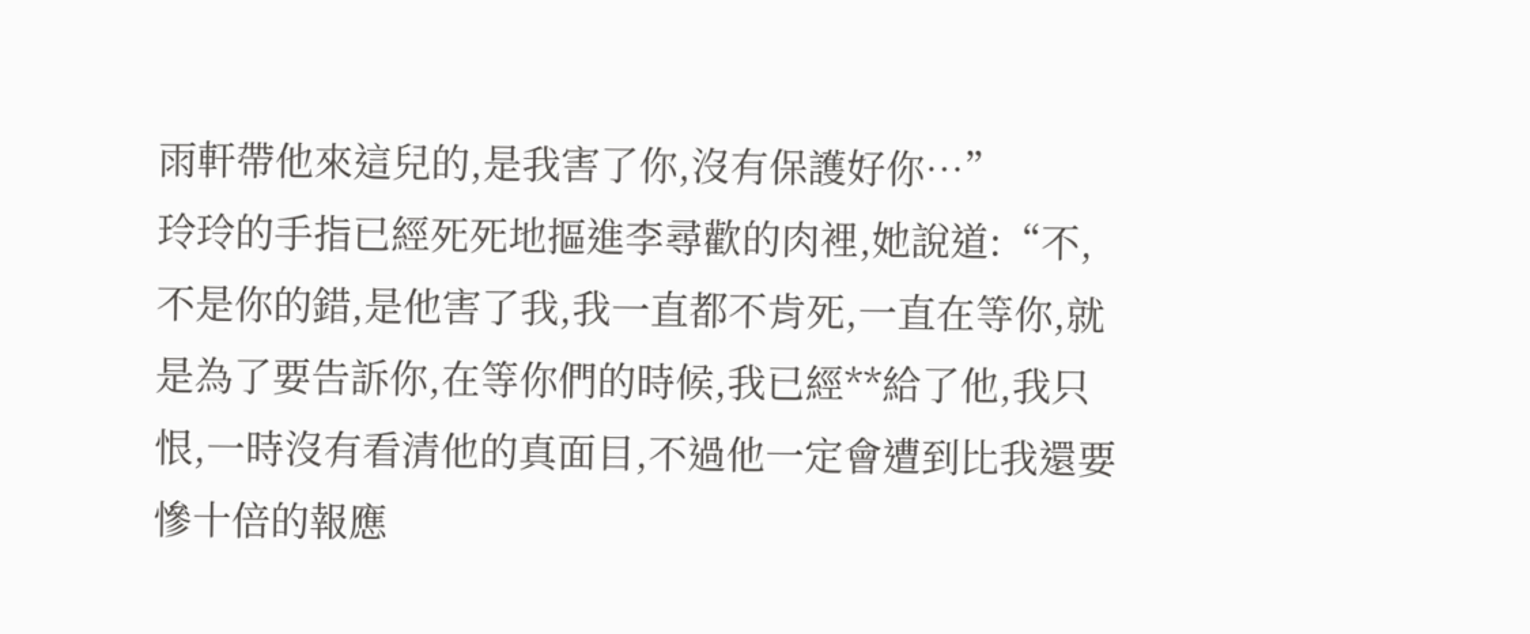雨軒帶他來這兒的,是我害了你,沒有保護好你…”
玲玲的手指已經死死地摳進李尋歡的肉裡,她說道:“不,不是你的錯,是他害了我,我一直都不肯死,一直在等你,就是為了要告訴你,在等你們的時候,我已經**給了他,我只恨,一時沒有看清他的真面目,不過他一定會遭到比我還要慘十倍的報應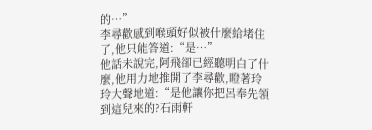的…”
李尋歡感到喉頭好似被什麼給堵住了,他只能答道:“是…”
他話未說完,阿飛卻已經聽明白了什麼,他用力地推開了李尋歡,瞪著玲玲大聲地道:“是他讓你把呂奉先領到這兒來的?石雨軒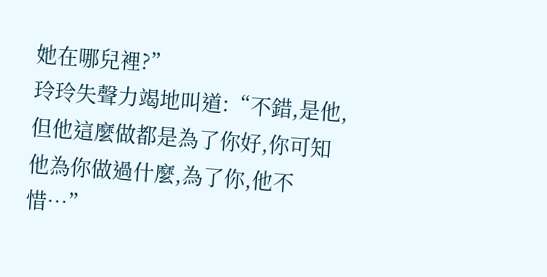她在哪兒裡?”
玲玲失聲力竭地叫道:“不錯,是他,但他這麼做都是為了你好,你可知他為你做過什麼,為了你,他不惜…”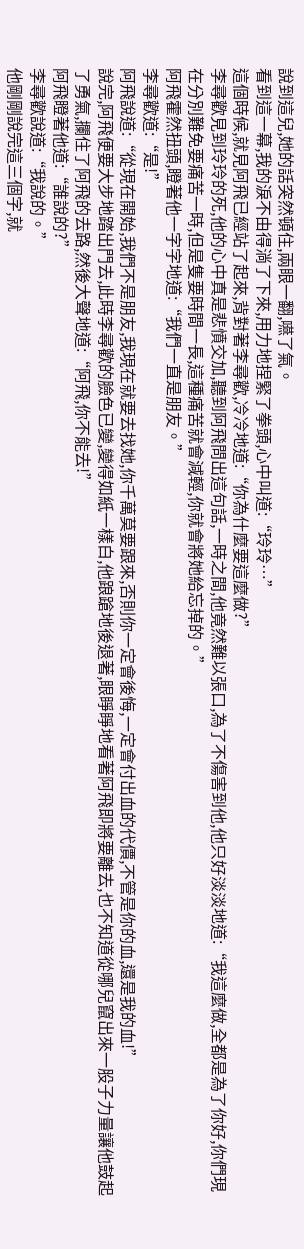說到這兒,她的話突然頓住,兩眼一翻,嚥了氣。
看到這一幕,我的淚不由得淌了下來,用力地捏緊了拳頭,心中叫道:“玲玲…”
這個時候,就見阿飛已經站了起來,背對著李尋歡,冷冷地道:“你為什麼要這麼做?”
李尋歡見到玲玲的死,他的心中真是悲憤交加,聽到阿飛問出這句話,一時之間,他竟然難以張口,為了不傷害到他,他只好淡淡地道:“我這麼做,全都是為了你好,你們現在分別難免要痛苦一時,但是隻要時間一長,這種痛苦就會減輕,你就會將她給忘掉的。”
阿飛霍然扭頭,瞪著他一字字地道:“我們一直是朋友。”
李尋歡道:“是!”
阿飛說道:“從現在開始,我們不是朋友,我現在就要去找她,你千萬莫要跟來,否則你一定會後悔,一定會付出血的代價,不管是你的血,還是我的血!”
說完,阿飛便要大步地踏出門去,此時李尋歡的臉色已變,變得如紙一樣白,他踉蹌地後退著,眼睜睜地看著阿飛即將要離去,也不知道從哪兒竄出來一股子力量讓他鼓起了勇氣,攔住了阿飛的去路,然後大聲地道:“阿飛,你不能去!”
阿飛瞪著他道:“誰說的?”
李尋歡說道:“我說的。”
他剛剛說完這三個字,就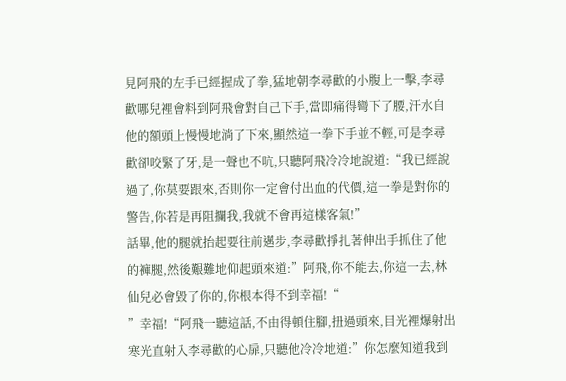見阿飛的左手已經握成了拳,猛地朝李尋歡的小腹上一擊,李尋歡哪兒裡會料到阿飛會對自己下手,當即痛得彎下了腰,汗水自他的額頭上慢慢地淌了下來,顯然這一拳下手並不輕,可是李尋歡卻咬緊了牙,是一聲也不吭,只聽阿飛冷冷地說道:“我已經說過了,你莫要跟來,否則你一定會付出血的代價,這一拳是對你的警告,你若是再阻攔我,我就不會再這樣客氣!”
話畢,他的腿就抬起要往前邁步,李尋歡掙扎著伸出手抓住了他的褲腿,然後艱難地仰起頭來道:”阿飛,你不能去,你這一去,林仙兒必會毀了你的,你根本得不到幸福!“
”幸福!“阿飛一聽這話,不由得頓住腳,扭過頭來,目光裡爆射出寒光直射入李尋歡的心扉,只聽他冷冷地道:”你怎麼知道我到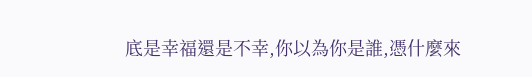底是幸福還是不幸,你以為你是誰,憑什麼來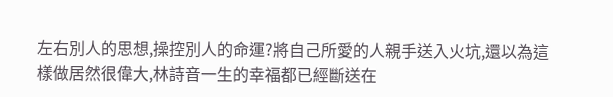左右別人的思想,操控別人的命運?將自己所愛的人親手送入火坑,還以為這樣做居然很偉大,林詩音一生的幸福都已經斷送在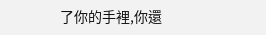了你的手裡,你還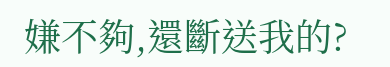嫌不夠,還斷送我的?